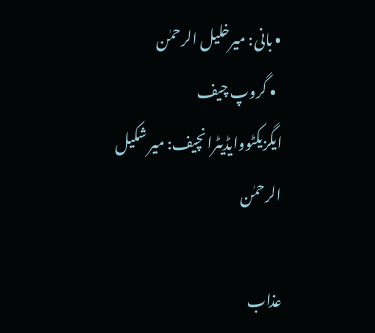• بانی: میرخلیل الرحمٰن
  • گروپ چیف ایگزیکٹووایڈیٹرانچیف: میر شکیل الرحمٰن

عذاب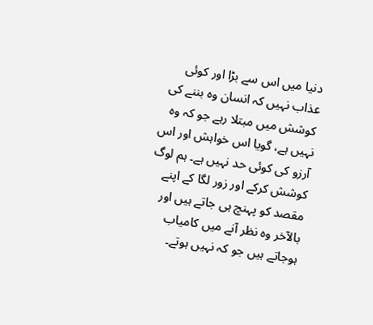دنیا میں اس سے بڑا اور کوئی عذاب نہیں کہ انسان وہ بننے کی کوشش میں مبتلا رہے جو کہ وہ نہیں ہے، گویا اس خواہش اور اس آرزو کی کوئی حد نہیں ہے۔ ہم لوگ کوشش کرکے اور زور لگا کے اپنے مقصد کو پہنچ ہی جاتے ہیں اور بالآخر وہ نظر آنے میں کامیاب ہوجاتے ہیں جو کہ نہیں ہوتے۔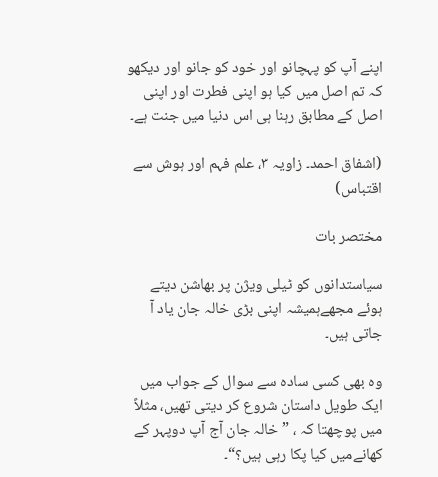اپنے آپ کو پہچانو اور خود کو جانو اور دیکھو کہ تم اصل میں کیا ہو اپنی فطرت اور اپنی اصل کے مطابق رہنا ہی اس دنیا میں جنت ہے۔

(اشفاق احمد۔ زاویہ ۳، علم فہم اور ہوش سے اقتباس)

مختصر بات

سیاستدانوں کو ٹیلی ویژن پر بھاشن دیتے ہوئے مجھےہمیشہ اپنی بڑی خالہ جان یاد آ جاتی ہیں۔

وہ بھی کسی سادہ سے سوال کے جواب میں ایک طویل داستان شروع کر دیتی تھیں، مثلاً میں پوچھتا کہ ، ”خالہ جان آج آپ دوپہر کے کھانےمیں کیا پکا رہی ہیں؟“۔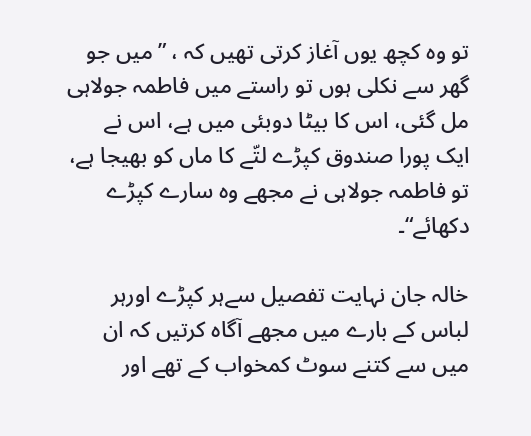تو وہ کچھ یوں آغاز کرتی تھیں کہ ، ”میں جو گھر سے نکلی ہوں تو راستے میں فاطمہ جولاہی مل گئی، اس کا بیٹا دوبئی میں ہے، اس نے ایک پورا صندوق کپڑے لتّے کا ماں کو بھیجا ہے، تو فاطمہ جولاہی نے مجھے وہ سارے کپڑے دکھائے“۔

خالہ جان نہایت تفصیل سےہر کپڑے اورہر لباس کے بارے میں مجھے آگاہ کرتیں کہ ان میں سے کتنے سوٹ کمخواب کے تھے اور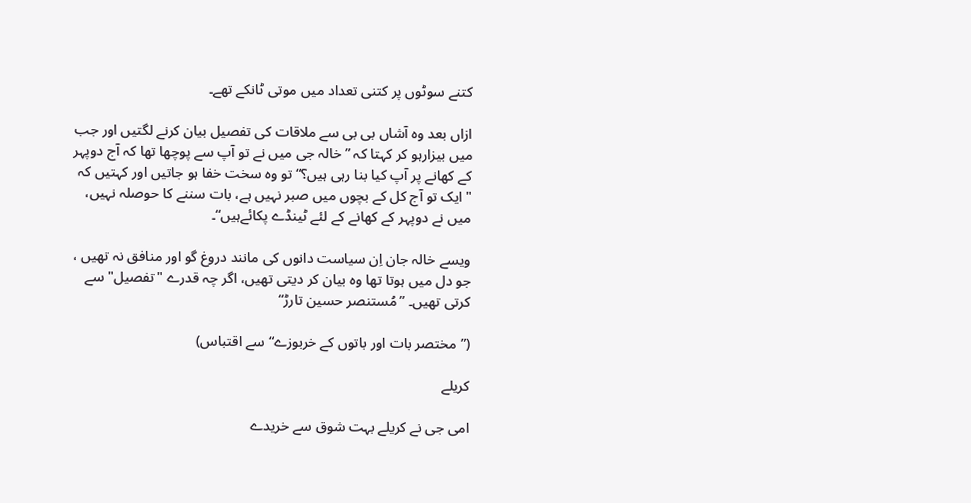کتنے سوٹوں پر کتنی تعداد میں موتی ٹانکے تھے۔

ازاں بعد وہ آشاں بی بی سے ملاقات کی تفصیل بیان کرنے لگتیں اور جب میں بیزارہو کر کہتا کہ ”خالہ جی میں نے تو آپ سے پوچھا تھا کہ آج دوپہر کے کھانے پر آپ کیا بنا رہی ہیں؟“ تو وہ سخت خفا ہو جاتیں اور کہتیں کہ "ایک تو آج کل کے بچوں میں صبر نہیں ہے، بات سننے کا حوصلہ نہیں، میں نے دوپہر کے کھانے کے لئے ٹینڈے پکائےہیں“۔

ویسے خالہ جان اِن سیاست دانوں کی مانند دروغ گو اور منافق نہ تھیں ، جو دل میں ہوتا تھا وہ بیان کر دیتی تھیں، اگر چہ قدرے "تفصیل" سے کرتی تھیں۔ ”مُستنصر حسین تارڑ“

(”مختصر بات اور باتوں کے خربوزے“ سے اقتباس)

کریلے

امی جی نے کریلے بہت شوق سے خریدے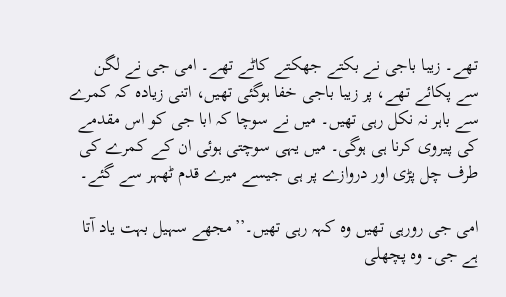تھے۔ زیبا باجی نے بکتے جھکتے کاٹے تھے۔ امی جی نے لگن سے پکائے تھے، پر زیبا باجی خفا ہوگئی تھیں، اتنی زیادہ کہ کمرے سے باہر نہ نکل رہی تھیں۔ میں نے سوچا کہ ابا جی کو اس مقدمے کی پیروی کرنا ہی ہوگی۔ میں یہی سوچتی ہوئی ان کے کمرے کی طرف چل پڑی اور دروازے پر ہی جیسے میرے قدم ٹھہر سے گئے۔

امی جی رورہی تھیں وہ کہہ رہی تھیں۔’’مجھے سہیل بہت یاد آتا ہے جی۔ وہ پچھلی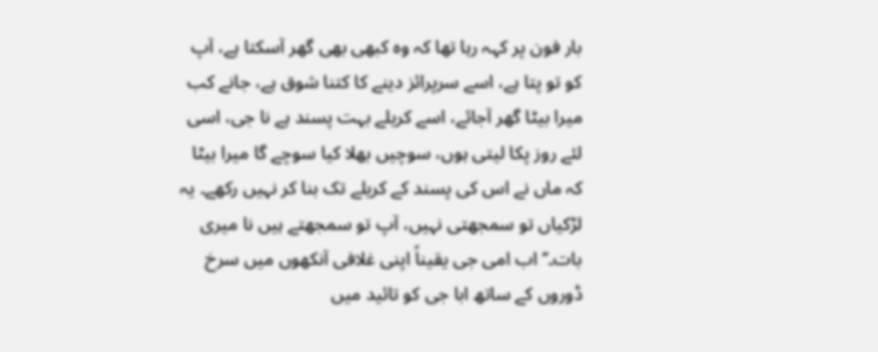بار فون پر کہہ رہا تھا کہ وہ کبھی بھی گھر آسکتا ہے، آپ کو تو پتا ہے، اسے سرپرائز دینے کا کتنا شوق ہے، جانے کب میرا بیٹا گھر آجائے، اسے کریلے بہت پسند ہے نا جی، اسی لئے روز پکا لیتی ہوں، سوچیں بھلا کیا سوچے گا میرا بیٹا کہ ماں نے اس کی پسند کے کریلے تک بنا کر نہیں رکھے۔ یہ لڑکیاں تو سمجھتی نہیں، آپ تو سمجھتے ہیں نا میری بات۔‘‘ اب امی جی یقیناً اپنی غلافی آنکھوں میں سرخ ڈوروں کے ساتھ ابا جی کو تائید میں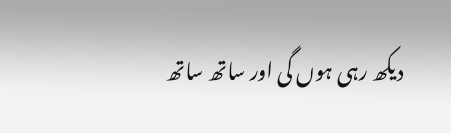دیکھ رہی ہوں گی اور ساتھ ساتھ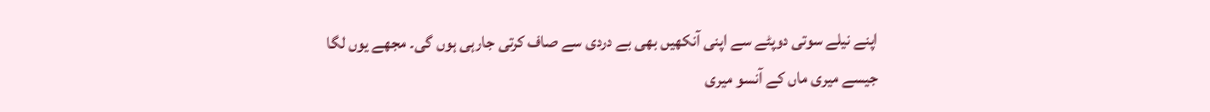اپنے نیلے سوتی دوپٹے سے اپنی آنکھیں بھی بے دردی سے صاف کرتی جارہی ہوں گی۔ مجھے یوں لگا جیسے میری ماں کے آنسو میری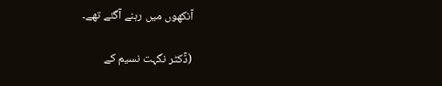آنکھوں میں رہنے آگئے تھے۔

(ڈٓکٹر نگہت نسیم کے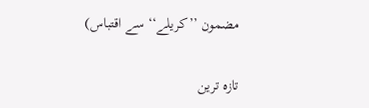مضمون ’’کریلے‘‘ سے اقتباس)

تازہ ترین